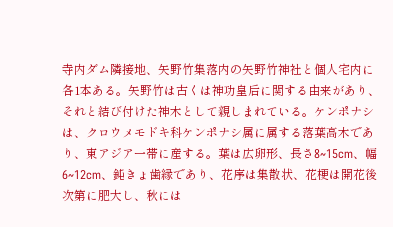寺内ダム隣接地、矢野竹集落内の矢野竹神社と個人宅内に各1本ある。矢野竹は古くは神功皇后に関する由来があり、それと結び付けた神木として親しまれている。ケンポナシは、クロウメモドキ科ケンポナシ属に属する落葉高木であり、東アジア一帯に産する。葉は広卵形、長さ8~15cm、幅6~12cm、鈍きょ歯縁であり、花序は集散状、花梗は開花後次第に肥大し、秋には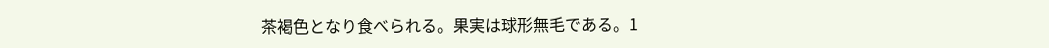茶褐色となり食べられる。果実は球形無毛である。1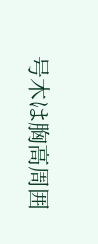号木は胸高周囲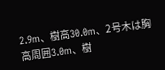2.9m、樹高30.0m、2号木は胸高周囲3.0m、樹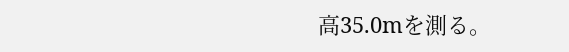高35.0mを測る。